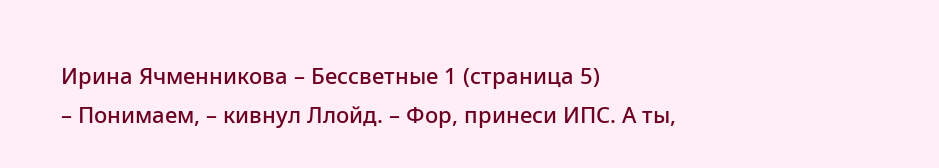Ирина Ячменникова – Бессветные 1 (страница 5)
– Понимаем, – кивнул Ллойд. – Фор, принеси ИПС. А ты,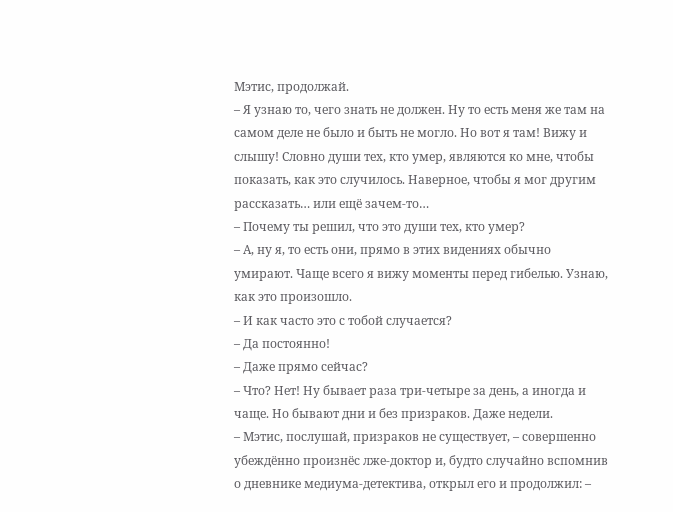Мэтис, продолжай.
– Я узнаю то, чего знать не должен. Ну то есть меня же там на самом деле не было и быть не могло. Но вот я там! Вижу и слышу! Словно души тех, кто умер, являются ко мне, чтобы показать, как это случилось. Наверное, чтобы я мог другим рассказать… или ещё зачем-то…
– Почему ты решил, что это души тех, кто умер?
– А, ну я, то есть они, прямо в этих видениях обычно умирают. Чаще всего я вижу моменты перед гибелью. Узнаю, как это произошло.
– И как часто это с тобой случается?
– Да постоянно!
– Даже прямо сейчас?
– Что? Нет! Ну бывает раза три-четыре за день, а иногда и чаще. Но бывают дни и без призраков. Даже недели.
– Мэтис, послушай, призраков не существует, – совершенно убеждённо произнёс лже-доктор и, будто случайно вспомнив о дневнике медиума-детектива, открыл его и продолжил: –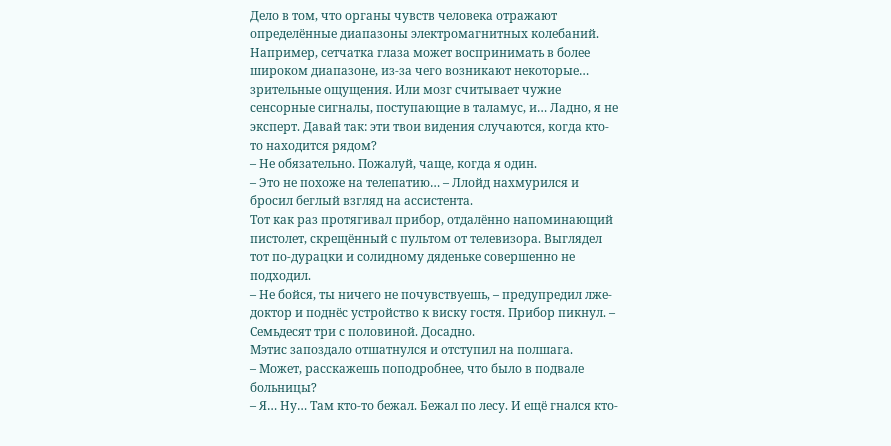Дело в том, что органы чувств человека отражают определённые диапазоны электромагнитных колебаний. Например, сетчатка глаза может воспринимать в более широком диапазоне, из-за чего возникают некоторые… зрительные ощущения. Или мозг считывает чужие сенсорные сигналы, поступающие в таламус, и… Ладно, я не эксперт. Давай так: эти твои видения случаются, когда кто-то находится рядом?
– Не обязательно. Пожалуй, чаще, когда я один.
– Это не похоже на телепатию… – Ллойд нахмурился и бросил беглый взгляд на ассистента.
Тот как раз протягивал прибор, отдалённо напоминающий пистолет, скрещённый с пультом от телевизора. Выглядел тот по-дурацки и солидному дяденьке совершенно не подходил.
– Не бойся, ты ничего не почувствуешь, – предупредил лже-доктор и поднёс устройство к виску гостя. Прибор пикнул. – Семьдесят три с половиной. Досадно.
Мэтис запоздало отшатнулся и отступил на полшага.
– Может, расскажешь поподробнее, что было в подвале больницы?
– Я… Ну… Там кто-то бежал. Бежал по лесу. И ещё гнался кто-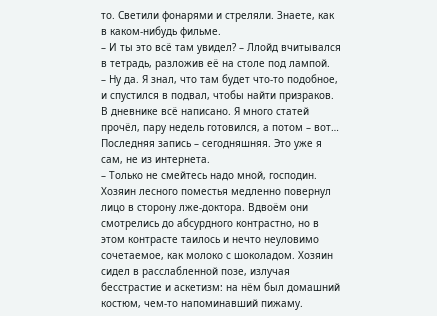то. Светили фонарями и стреляли. Знаете, как в каком-нибудь фильме.
– И ты это всё там увидел? – Ллойд вчитывался в тетрадь, разложив её на столе под лампой.
– Ну да. Я знал, что там будет что-то подобное, и спустился в подвал, чтобы найти призраков. В дневнике всё написано. Я много статей прочёл, пару недель готовился, а потом – вот… Последняя запись – сегодняшняя. Это уже я сам, не из интернета.
– Только не смейтесь надо мной, господин.
Хозяин лесного поместья медленно повернул лицо в сторону лже-доктора. Вдвоём они смотрелись до абсурдного контрастно, но в этом контрасте таилось и нечто неуловимо сочетаемое, как молоко с шоколадом. Хозяин сидел в расслабленной позе, излучая бесстрастие и аскетизм: на нём был домашний костюм, чем-то напоминавший пижаму.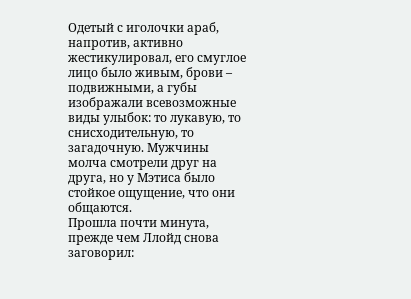Одетый с иголочки араб, напротив, активно жестикулировал, его смуглое лицо было живым, брови – подвижными, а губы изображали всевозможные виды улыбок: то лукавую, то снисходительную, то загадочную. Мужчины молча смотрели друг на друга, но у Мэтиса было стойкое ощущение, что они общаются.
Прошла почти минута, прежде чем Ллойд снова заговорил: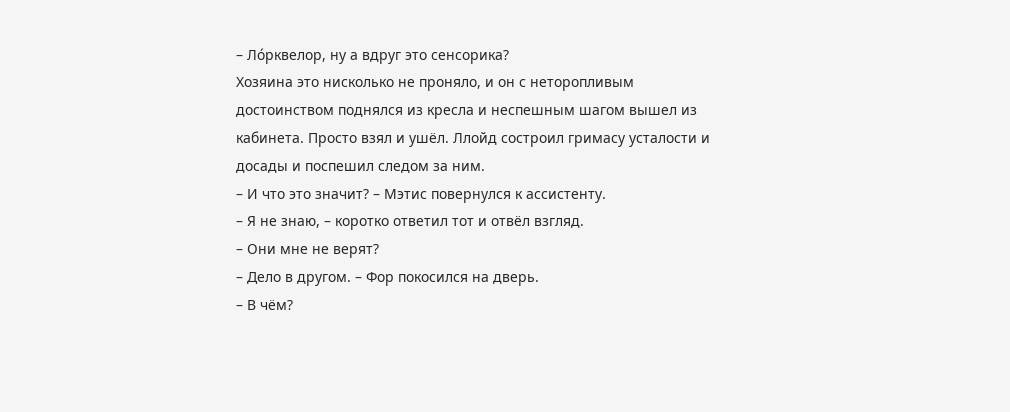– Ло́рквелор, ну а вдруг это сенсорика?
Хозяина это нисколько не проняло, и он с неторопливым достоинством поднялся из кресла и неспешным шагом вышел из кабинета. Просто взял и ушёл. Ллойд состроил гримасу усталости и досады и поспешил следом за ним.
– И что это значит? – Мэтис повернулся к ассистенту.
– Я не знаю, – коротко ответил тот и отвёл взгляд.
– Они мне не верят?
– Дело в другом. – Фор покосился на дверь.
– В чём?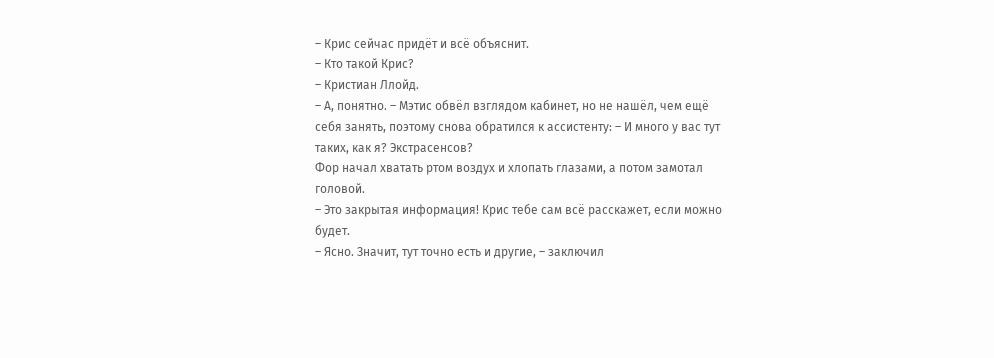– Крис сейчас придёт и всё объяснит.
– Кто такой Крис?
– Кристиан Ллойд.
– А, понятно. – Мэтис обвёл взглядом кабинет, но не нашёл, чем ещё себя занять, поэтому снова обратился к ассистенту: – И много у вас тут таких, как я? Экстрасенсов?
Фор начал хватать ртом воздух и хлопать глазами, а потом замотал головой.
– Это закрытая информация! Крис тебе сам всё расскажет, если можно будет.
– Ясно. Значит, тут точно есть и другие, – заключил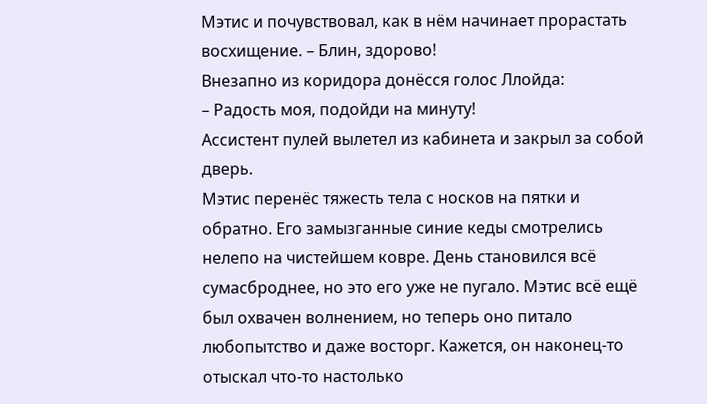Мэтис и почувствовал, как в нём начинает прорастать восхищение. – Блин, здорово!
Внезапно из коридора донёсся голос Ллойда:
– Радость моя, подойди на минуту!
Ассистент пулей вылетел из кабинета и закрыл за собой дверь.
Мэтис перенёс тяжесть тела с носков на пятки и обратно. Его замызганные синие кеды смотрелись нелепо на чистейшем ковре. День становился всё сумасброднее, но это его уже не пугало. Мэтис всё ещё был охвачен волнением, но теперь оно питало любопытство и даже восторг. Кажется, он наконец-то отыскал что-то настолько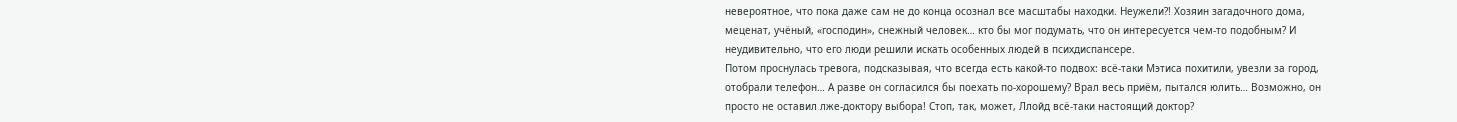невероятное, что пока даже сам не до конца осознал все масштабы находки. Неужели?! Хозяин загадочного дома, меценат, учёный, «господин», снежный человек… кто бы мог подумать, что он интересуется чем-то подобным? И неудивительно, что его люди решили искать особенных людей в психдиспансере.
Потом проснулась тревога, подсказывая, что всегда есть какой-то подвох: всё-таки Мэтиса похитили, увезли за город, отобрали телефон… А разве он согласился бы поехать по-хорошему? Врал весь приём, пытался юлить… Возможно, он просто не оставил лже-доктору выбора! Стоп, так, может, Ллойд всё-таки настоящий доктор?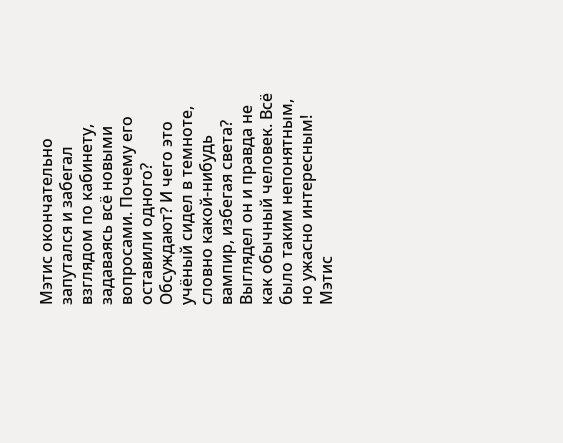Мэтис окончательно запутался и забегал взглядом по кабинету, задаваясь всё новыми вопросами. Почему его оставили одного? Обсуждают? И чего это учёный сидел в темноте, словно какой-нибудь вампир, избегая света? Выглядел он и правда не как обычный человек. Всё было таким непонятным, но ужасно интересным! Мэтис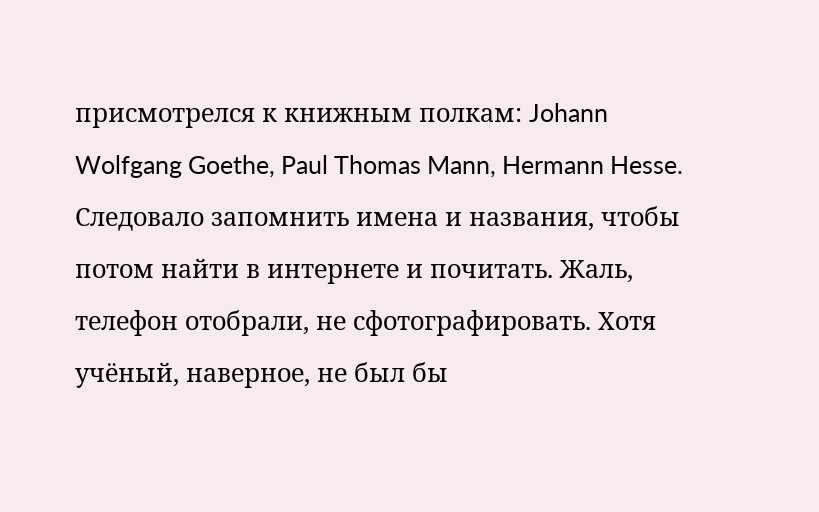присмотрелся к книжным полкам: Johann Wolfgang Goethe, Paul Thomas Mann, Hermann Hesse. Следовало запомнить имена и названия, чтобы потом найти в интернете и почитать. Жаль, телефон отобрали, не сфотографировать. Хотя учёный, наверное, не был бы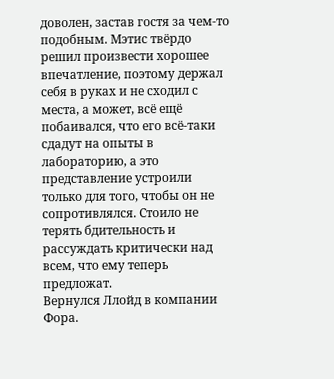доволен, застав гостя за чем-то подобным. Мэтис твёрдо решил произвести хорошее впечатление, поэтому держал себя в руках и не сходил с места, а может, всё ещё побаивался, что его всё-таки сдадут на опыты в лабораторию, а это представление устроили только для того, чтобы он не сопротивлялся. Стоило не терять бдительность и рассуждать критически над всем, что ему теперь предложат.
Вернулся Ллойд в компании Фора.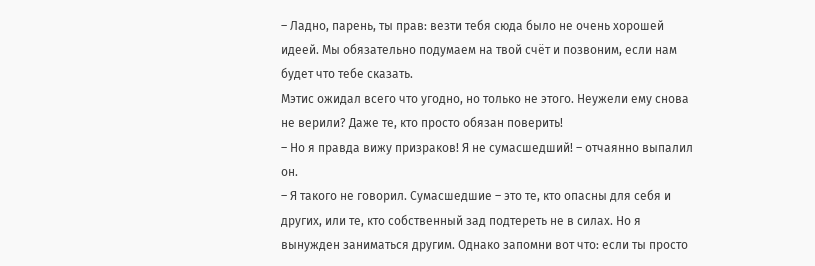– Ладно, парень, ты прав: везти тебя сюда было не очень хорошей идеей. Мы обязательно подумаем на твой счёт и позвоним, если нам будет что тебе сказать.
Мэтис ожидал всего что угодно, но только не этого. Неужели ему снова не верили? Даже те, кто просто обязан поверить!
– Но я правда вижу призраков! Я не сумасшедший! – отчаянно выпалил он.
– Я такого не говорил. Сумасшедшие – это те, кто опасны для себя и других, или те, кто собственный зад подтереть не в силах. Но я вынужден заниматься другим. Однако запомни вот что: если ты просто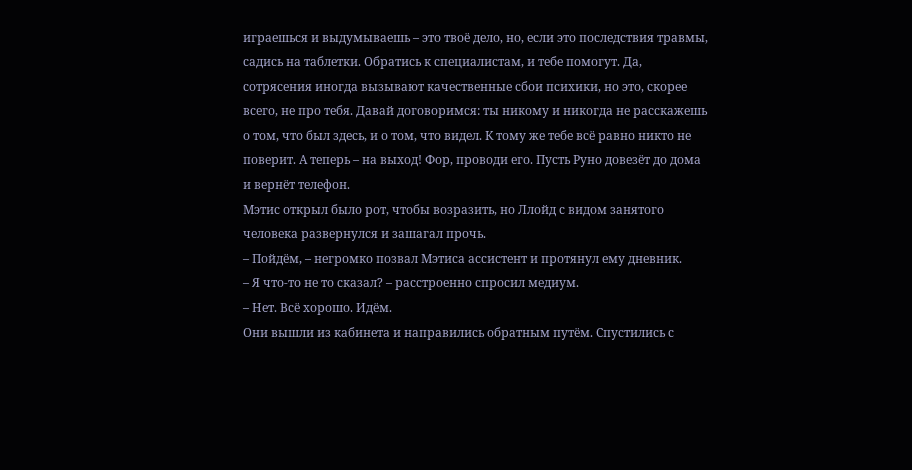играешься и выдумываешь – это твоё дело, но, если это последствия травмы, садись на таблетки. Обратись к специалистам, и тебе помогут. Да, сотрясения иногда вызывают качественные сбои психики, но это, скорее всего, не про тебя. Давай договоримся: ты никому и никогда не расскажешь о том, что был здесь, и о том, что видел. К тому же тебе всё равно никто не поверит. А теперь – на выход! Фор, проводи его. Пусть Руно довезёт до дома и вернёт телефон.
Мэтис открыл было рот, чтобы возразить, но Ллойд с видом занятого человека развернулся и зашагал прочь.
– Пойдём, – негромко позвал Мэтиса ассистент и протянул ему дневник.
– Я что-то не то сказал? – расстроенно спросил медиум.
– Нет. Всё хорошо. Идём.
Они вышли из кабинета и направились обратным путём. Спустились с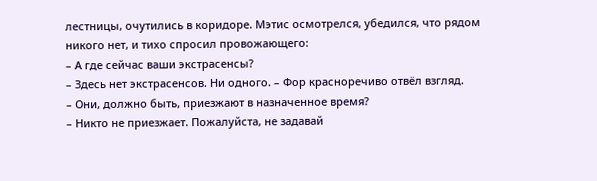лестницы, очутились в коридоре. Мэтис осмотрелся, убедился, что рядом никого нет, и тихо спросил провожающего:
– А где сейчас ваши экстрасенсы?
– Здесь нет экстрасенсов. Ни одного. – Фор красноречиво отвёл взгляд.
– Они, должно быть, приезжают в назначенное время?
– Никто не приезжает. Пожалуйста, не задавай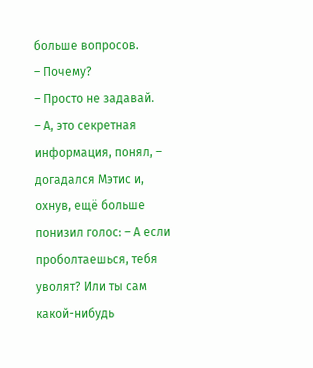больше вопросов.
– Почему?
– Просто не задавай.
– А, это секретная информация, понял, – догадался Мэтис и, охнув, ещё больше понизил голос: – А если проболтаешься, тебя уволят? Или ты сам какой-нибудь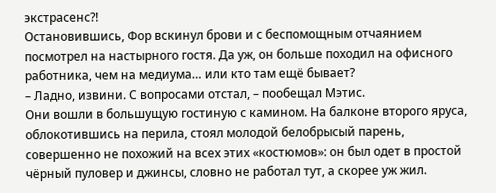экстрасенс?!
Остановившись, Фор вскинул брови и с беспомощным отчаянием посмотрел на настырного гостя. Да уж, он больше походил на офисного работника, чем на медиума… или кто там ещё бывает?
– Ладно, извини. С вопросами отстал, – пообещал Мэтис.
Они вошли в большущую гостиную с камином. На балконе второго яруса, облокотившись на перила, стоял молодой белобрысый парень, совершенно не похожий на всех этих «костюмов»: он был одет в простой чёрный пуловер и джинсы, словно не работал тут, а скорее уж жил.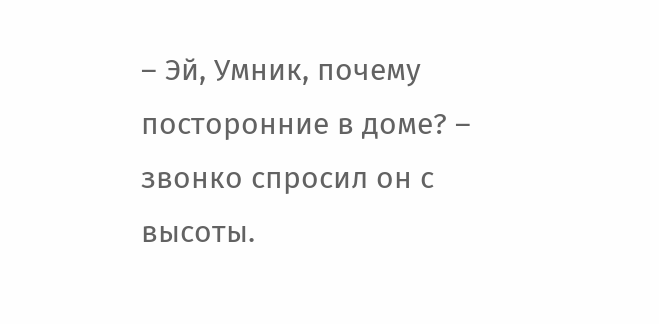– Эй, Умник, почему посторонние в доме? – звонко спросил он с высоты.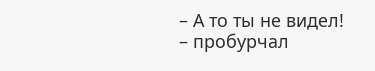– А то ты не видел! – пробурчал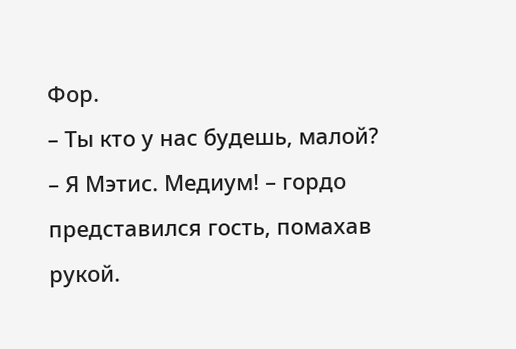Фор.
– Ты кто у нас будешь, малой?
– Я Мэтис. Медиум! – гордо представился гость, помахав рукой.